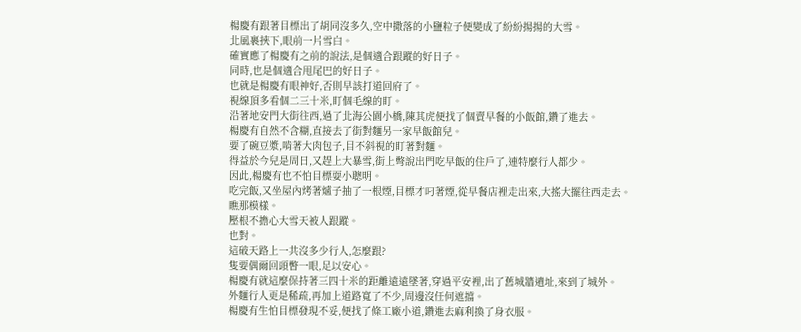楊慶有跟著目標出了胡同沒多久,空中撒落的小鹽粒子便變成了紛紛揚揚的大雪。
北風裹挾下,眼前一片雪白。
確實應了楊慶有之前的說法,是個適合跟蹤的好日子。
同時,也是個適合甩尾巴的好日子。
也就是楊慶有眼神好,否則早該打道回府了。
視線頂多看個二三十米,盯個毛線的盯。
沿著地安門大街往西,過了北海公園小橋,陳其虎便找了個賣早餐的小飯館,鑽了進去。
楊慶有自然不含糊,直接去了街對麵另一家早飯館兒。
要了碗豆漿,啃著大肉包子,目不斜視的盯著對麵。
得益於今兒是周日,又趕上大暴雪,街上彆說出門吃早飯的住戶了,連特麼行人都少。
因此,楊慶有也不怕目標耍小聰明。
吃完飯,又坐屋內烤著爐子抽了一根煙,目標才叼著煙,從早餐店裡走出來,大搖大擺往西走去。
瞧那模樣。
壓根不擔心大雪天被人跟蹤。
也對。
這破天路上一共沒多少行人,怎麼跟?
隻要偶爾回頭瞥一眼,足以安心。
楊慶有就這麼保持著三四十米的距離遠遠墜著,穿過平安裡,出了舊城牆遺址,來到了城外。
外麵行人更是稀疏,再加上道路寬了不少,周邊沒任何遮擋。
楊慶有生怕目標發現不妥,便找了條工廠小道,鑽進去麻利換了身衣服。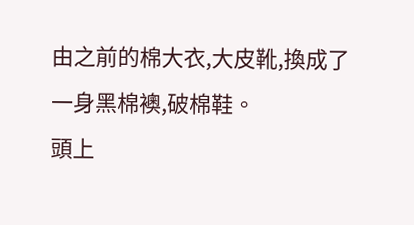由之前的棉大衣,大皮靴,換成了一身黑棉襖,破棉鞋。
頭上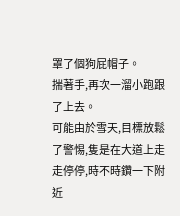罩了個狗屁帽子。
揣著手,再次一溜小跑跟了上去。
可能由於雪天,目標放鬆了警惕,隻是在大道上走走停停,時不時鑽一下附近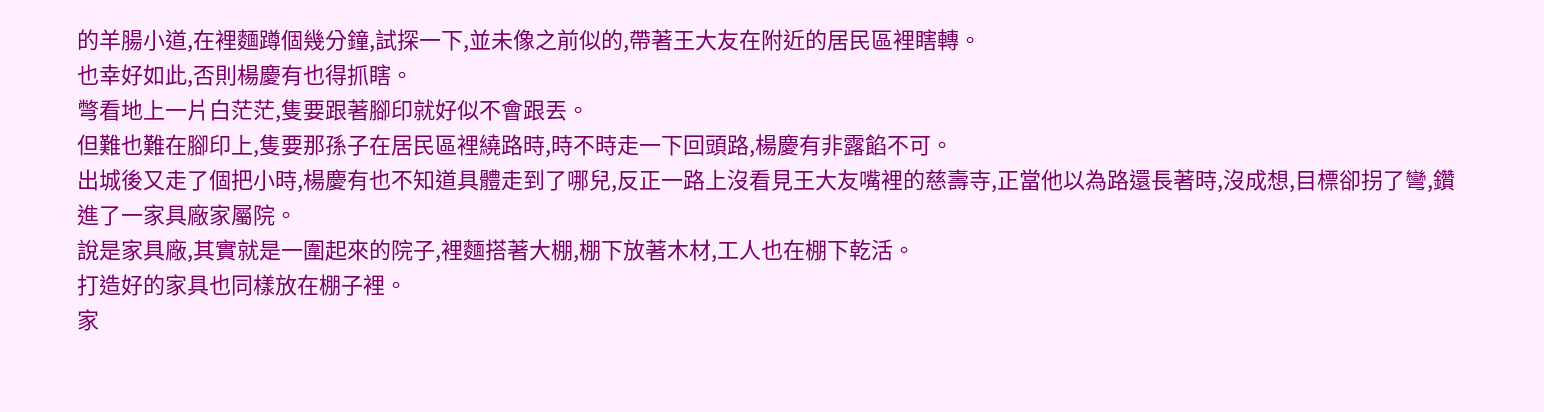的羊腸小道,在裡麵蹲個幾分鐘,試探一下,並未像之前似的,帶著王大友在附近的居民區裡瞎轉。
也幸好如此,否則楊慶有也得抓瞎。
彆看地上一片白茫茫,隻要跟著腳印就好似不會跟丟。
但難也難在腳印上,隻要那孫子在居民區裡繞路時,時不時走一下回頭路,楊慶有非露餡不可。
出城後又走了個把小時,楊慶有也不知道具體走到了哪兒,反正一路上沒看見王大友嘴裡的慈壽寺,正當他以為路還長著時,沒成想,目標卻拐了彎,鑽進了一家具廠家屬院。
說是家具廠,其實就是一圍起來的院子,裡麵搭著大棚,棚下放著木材,工人也在棚下乾活。
打造好的家具也同樣放在棚子裡。
家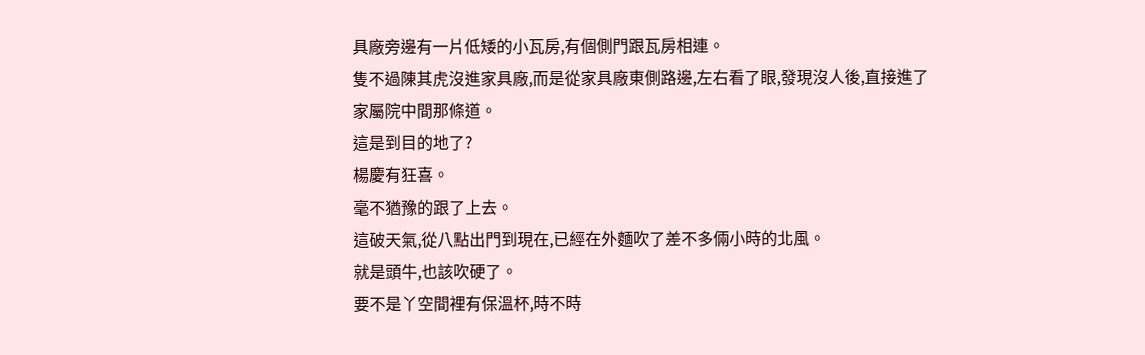具廠旁邊有一片低矮的小瓦房,有個側門跟瓦房相連。
隻不過陳其虎沒進家具廠,而是從家具廠東側路邊,左右看了眼,發現沒人後,直接進了家屬院中間那條道。
這是到目的地了?
楊慶有狂喜。
毫不猶豫的跟了上去。
這破天氣,從八點出門到現在,已經在外麵吹了差不多倆小時的北風。
就是頭牛,也該吹硬了。
要不是丫空間裡有保溫杯,時不時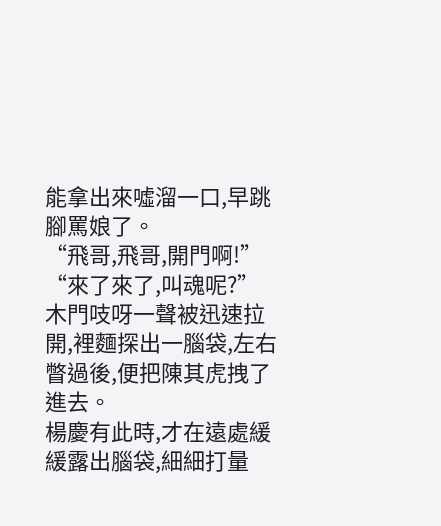能拿出來噓溜一口,早跳腳罵娘了。
“飛哥,飛哥,開門啊!”
“來了來了,叫魂呢?”
木門吱呀一聲被迅速拉開,裡麵探出一腦袋,左右瞥過後,便把陳其虎拽了進去。
楊慶有此時,才在遠處緩緩露出腦袋,細細打量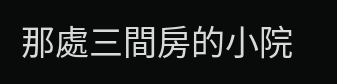那處三間房的小院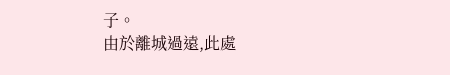子。
由於離城過遠,此處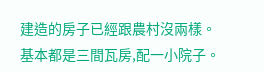建造的房子已經跟農村沒兩樣。
基本都是三間瓦房,配一小院子。